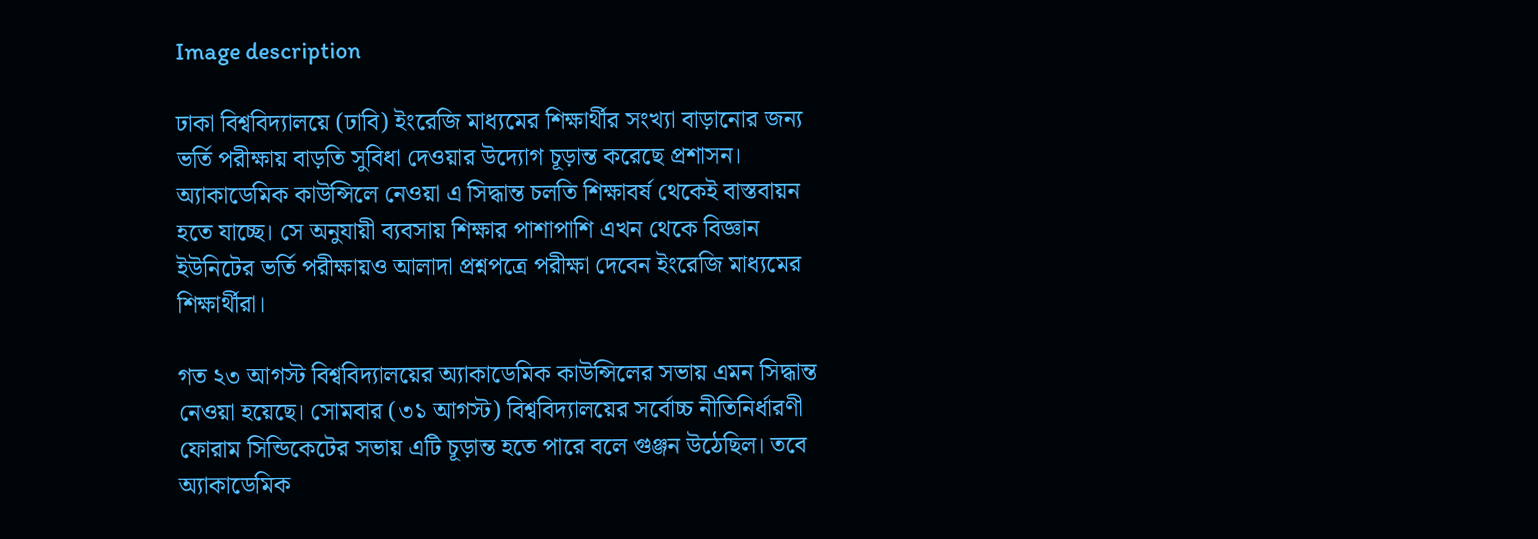Image description

ঢাকা বিশ্ববিদ্যালয়ে (ঢাবি) ইংরেজি মাধ্যমের শিক্ষার্থীর সংখ্যা বাড়ানোর জন্য ভর্তি পরীক্ষায় বাড়তি সুবিধা দেওয়ার উদ্যোগ চূড়ান্ত করেছে প্রশাসন। অ্যাকাডেমিক কাউন্সিলে নেওয়া এ সিদ্ধান্ত চলতি শিক্ষাবর্ষ থেকেই বাস্তবায়ন হতে যাচ্ছে। সে অনুযায়ী ব্যবসায় শিক্ষার পাশাপাশি এখন থেকে বিজ্ঞান ইউনিটের ভর্তি পরীক্ষায়ও আলাদা প্রশ্নপত্রে পরীক্ষা দেবেন ইংরেজি মাধ্যমের শিক্ষার্থীরা।

গত ২৩ আগস্ট বিশ্ববিদ্যালয়ের অ্যাকাডেমিক কাউন্সিলের সভায় এমন সিদ্ধান্ত নেওয়া হয়েছে। সোমবার (৩১ আগস্ট) বিশ্ববিদ্যালয়ের সর্বোচ্চ নীতিনির্ধারণী ফোরাম সিন্ডিকেটের সভায় এটি চূড়ান্ত হতে পারে বলে গুঞ্জন উঠেছিল। তবে অ্যাকাডেমিক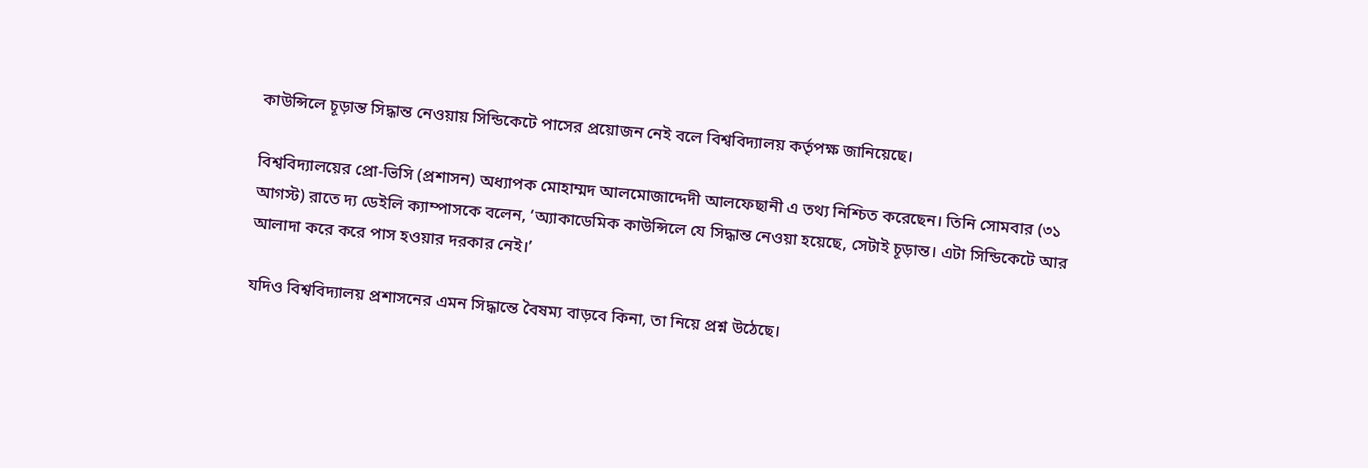কাউন্সিলে চূড়ান্ত সিদ্ধান্ত নেওয়ায় সিন্ডিকেটে পাসের প্রয়োজন নেই বলে বিশ্ববিদ্যালয় কর্তৃপক্ষ জানিয়েছে।

বিশ্ববিদ্যালয়ের প্রো-ভিসি (প্রশাসন) অধ্যাপক মোহাম্মদ আলমোজাদ্দেদী আলফেছানী এ তথ্য নিশ্চিত করেছেন। তিনি সোমবার (৩১ আগস্ট) রাতে দ্য ডেইলি ক্যাম্পাসকে বলেন, ‘অ্যাকাডেমিক কাউন্সিলে যে সিদ্ধান্ত নেওয়া হয়েছে, সেটাই চূড়ান্ত। এটা সিন্ডিকেটে আর আলাদা করে করে পাস হওয়ার দরকার নেই।’

যদিও বিশ্ববিদ্যালয় প্রশাসনের এমন সিদ্ধান্তে বৈষম্য বাড়বে কিনা, তা নিয়ে প্রশ্ন উঠেছে।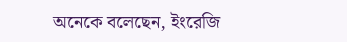অনেকে বলেছেন, ইংরেজি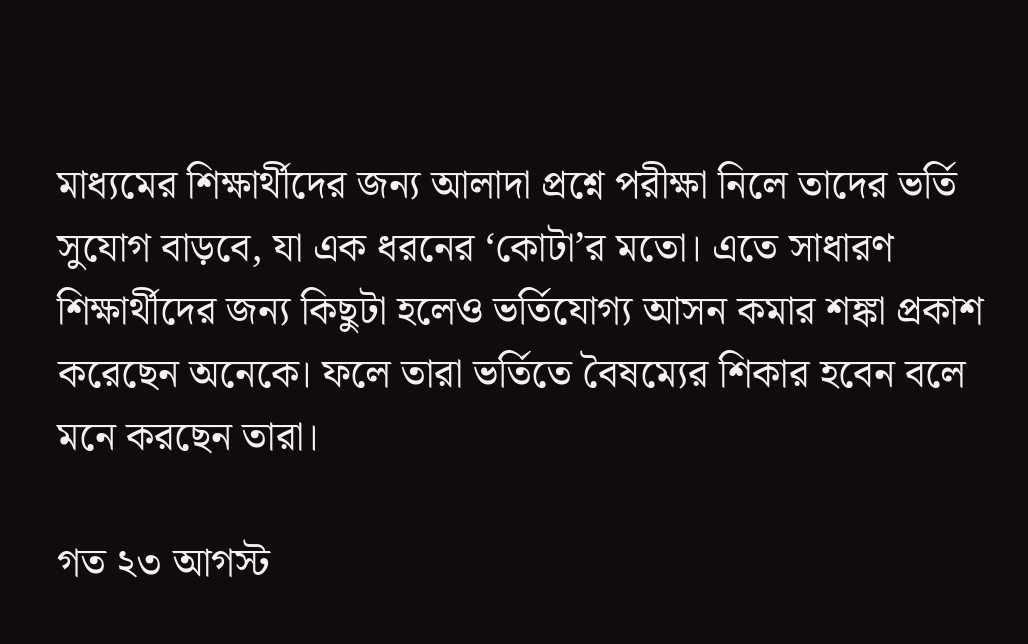মাধ্যমের শিক্ষার্থীদের জন্য আলাদা প্রশ্নে পরীক্ষা নিলে তাদের ভর্তি সুযোগ বাড়বে, যা এক ধরনের ‘কোটা’র মতো। এতে সাধারণ শিক্ষার্থীদের জন্য কিছুটা হলেও ভর্তিযোগ্য আসন কমার শঙ্কা প্রকাশ করেছেন অনেকে। ফলে তারা ভর্তিতে বৈষম্যের শিকার হবেন বলে মনে করছেন তারা।

গত ২৩ আগস্ট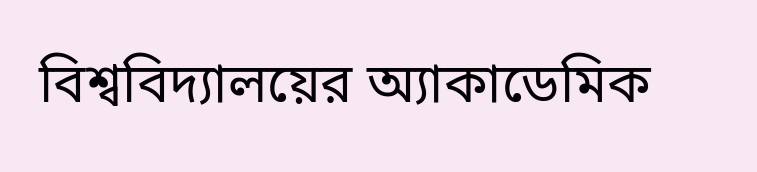বিশ্ববিদ্যালয়ের অ্যাকাডেমিক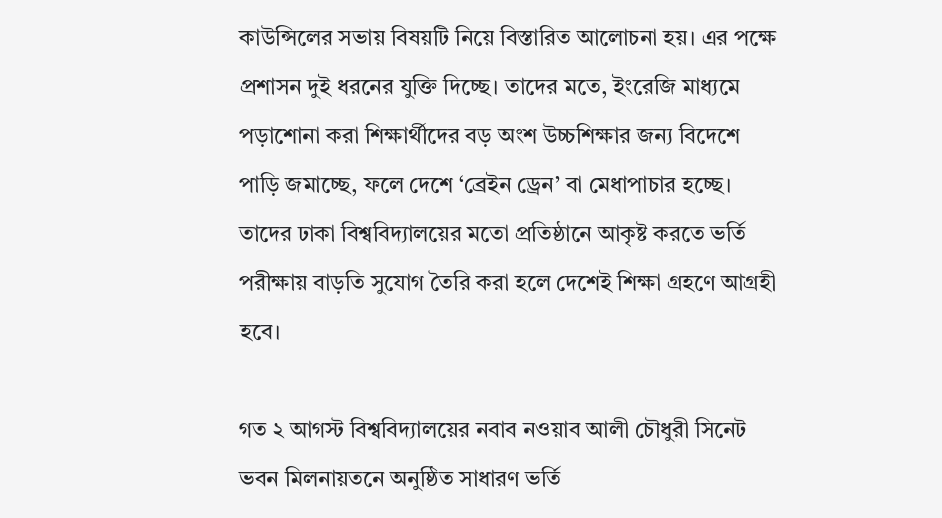কাউন্সিলের সভায় বিষয়টি নিয়ে বিস্তারিত আলোচনা হয়। এর পক্ষে প্রশাসন দুই ধরনের যুক্তি দিচ্ছে। তাদের মতে, ইংরেজি মাধ্যমে পড়াশোনা করা শিক্ষার্থীদের বড় অংশ উচ্চশিক্ষার জন্য বিদেশে পাড়ি জমাচ্ছে, ফলে দেশে ‘ব্রেইন ড্রেন’ বা মেধাপাচার হচ্ছে। তাদের ঢাকা বিশ্ববিদ্যালয়ের মতো প্রতিষ্ঠানে আকৃষ্ট করতে ভর্তি পরীক্ষায় বাড়তি সুযোগ তৈরি করা হলে দেশেই শিক্ষা গ্রহণে আগ্রহী হবে।

গত ২ আগস্ট বিশ্ববিদ্যালয়ের নবাব নওয়াব আলী চৌধুরী সিনেট ভবন মিলনায়তনে অনুষ্ঠিত সাধারণ ভর্তি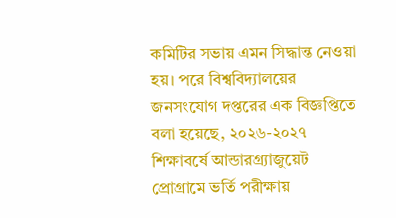কমিটির সভায় এমন সিদ্ধান্ত নেওয়া হয়। পরে বিশ্ববিদ্যালয়ের জনসংযোগ দপ্তরের এক বিজ্ঞপ্তিতে বলা হয়েছে, ২০২৬-২০২৭ শিক্ষাবর্ষে আন্ডারগ্র্যাজুয়েট প্রোগ্রামে ভর্তি পরীক্ষায়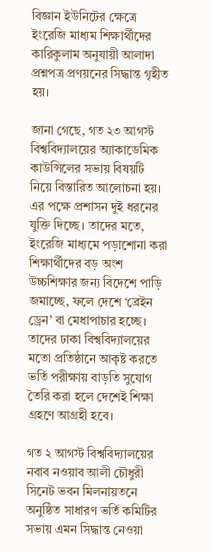বিজ্ঞান ইউনিটের ক্ষেত্রে ইংরেজি মাধ্যম শিক্ষার্থীদের কারিকুলাম অনুযায়ী আলাদা প্রশ্নপত্র প্রণয়নের সিদ্ধান্ত গৃহীত হয়।

জানা গেছে, গত ২৩ আগস্ট বিশ্ববিদ্যালয়ের অ্যাকাডেমিক কাউন্সিলের সভায় বিষয়টি নিয়ে বিস্তারিত আলোচনা হয়। এর পক্ষে প্রশাসন দুই ধরনের যুক্তি দিচ্ছে। তাদের মতে, ইংরেজি মাধ্যমে পড়াশোনা করা শিক্ষার্থীদের বড় অংশ উচ্চশিক্ষার জন্য বিদেশে পাড়ি জমাচ্ছে, ফলে দেশে ‘ব্রেইন ড্রেন’ বা মেধাপাচার হচ্ছে। তাদের ঢাকা বিশ্ববিদ্যালয়ের মতো প্রতিষ্ঠানে আকৃষ্ট করতে ভর্তি পরীক্ষায় বাড়তি সুযোগ তৈরি করা হলে দেশেই শিক্ষা গ্রহণে আগ্রহী হবে।

গত ২ আগস্ট বিশ্ববিদ্যালয়ের নবাব নওয়াব আলী চৌধুরী সিনেট ভবন মিলনায়তনে অনুষ্ঠিত সাধারণ ভর্তি কমিটির সভায় এমন সিদ্ধান্ত নেওয়া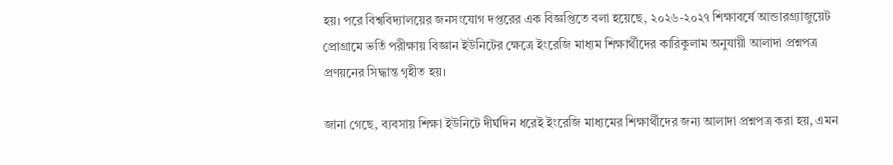হয়। পরে বিশ্ববিদ্যালয়ের জনসংযোগ দপ্তরের এক বিজ্ঞপ্তিতে বলা হয়েছে, ২০২৬-২০২৭ শিক্ষাবর্ষে আন্ডারগ্র্যাজুয়েট প্রোগ্রামে ভর্তি পরীক্ষায় বিজ্ঞান ইউনিটের ক্ষেত্রে ইংরেজি মাধ্যম শিক্ষার্থীদের কারিকুলাম অনুযায়ী আলাদা প্রশ্নপত্র প্রণয়নের সিদ্ধান্ত গৃহীত হয়।

জানা গেছে, ব্যবসায় শিক্ষা ইউনিটে দীর্ঘদিন ধরেই ইংরেজি মাধ্যমের শিক্ষার্থীদের জন্য আলাদা প্রশ্নপত্র করা হয়, এমন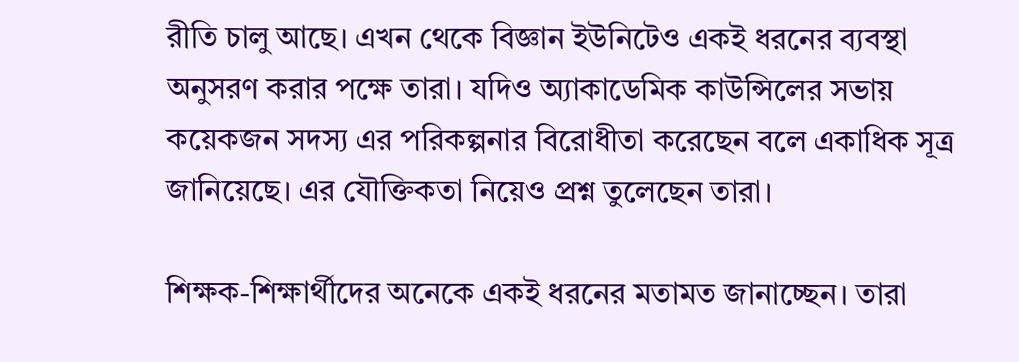রীতি চালু আছে। এখন থেকে বিজ্ঞান ইউনিটেও একই ধরনের ব্যবস্থা অনুসরণ করার পক্ষে তারা। যদিও অ্যাকাডেমিক কাউন্সিলের সভায় কয়েকজন সদস্য এর পরিকল্পনার বিরোধীতা করেছেন বলে একাধিক সূত্র জানিয়েছে। এর যৌক্তিকতা নিয়েও প্রশ্ন তুলেছেন তারা।

শিক্ষক-শিক্ষার্থীদের অনেকে একই ধরনের মতামত জানাচ্ছেন। তারা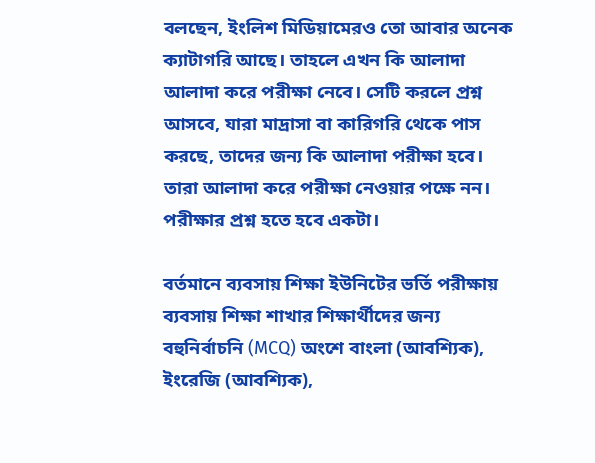বলছেন, ইংলিশ মিডিয়ামেরও তো আবার অনেক ক্যাটাগরি আছে। তাহলে এখন কি আলাদা আলাদা করে পরীক্ষা নেবে। সেটি করলে প্রশ্ন আসবে, যারা মাদ্রাসা বা কারিগরি থেকে পাস করছে, তাদের জন্য কি আলাদা পরীক্ষা হবে। তারা আলাদা করে পরীক্ষা নেওয়ার পক্ষে নন। পরীক্ষার প্রশ্ন হতে হবে একটা।

বর্তমানে ব্যবসায় শিক্ষা ইউনিটের ভর্তি পরীক্ষায় ব্যবসায় শিক্ষা শাখার শিক্ষার্থীদের জন্য বহুনির্বাচনি (MCQ) অংশে বাংলা (আবশ্যিক), ইংরেজি (আবশ্যিক),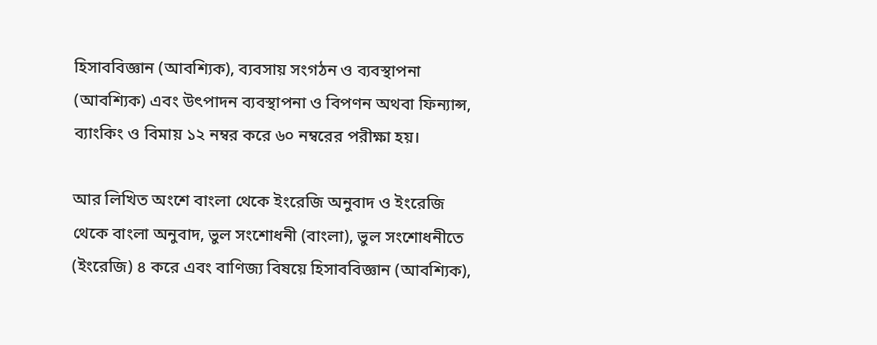হিসাববিজ্ঞান (আবশ্যিক), ব্যবসায় সংগঠন ও ব্যবস্থাপনা (আবশ্যিক) এবং উৎপাদন ব্যবস্থাপনা ও বিপণন অথবা ফিন্যান্স, ব্যাংকিং ও বিমায় ১২ নম্বর করে ৬০ নম্বরের পরীক্ষা হয়।

আর লিখিত অংশে বাংলা থেকে ইংরেজি অনুবাদ ও ইংরেজি থেকে বাংলা অনুবাদ, ভুল সংশোধনী (বাংলা), ভুল সংশোধনীতে (ইংরেজি) ৪ করে এবং বাণিজ্য বিষয়ে হিসাববিজ্ঞান (আবশ্যিক),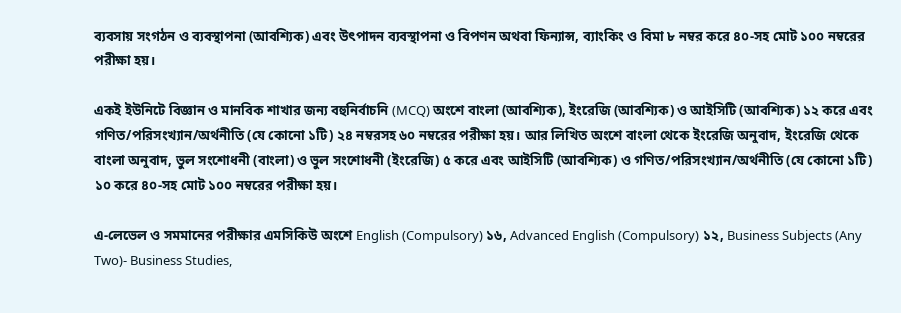ব্যবসায় সংগঠন ও ব্যবস্থাপনা (আবশ্যিক) এবং উৎপাদন ব্যবস্থাপনা ও বিপণন অথবা ফিন্যান্স, ব্যাংকিং ও বিমা ৮ নম্বর করে ৪০-সহ মোট ১০০ নম্বরের পরীক্ষা হয়।

একই ইউনিটে বিজ্ঞান ও মানবিক শাখার জন্য বহুনির্বাচনি (MCQ) অংশে বাংলা (আবশ্যিক), ইংরেজি (আবশ্যিক) ও আইসিটি (আবশ্যিক) ১২ করে এবং গণিত/পরিসংখ্যান/অর্থনীতি (যে কোনো ১টি) ২৪ নম্বরসহ ৬০ নম্বরের পরীক্ষা হয়। আর লিখিত অংশে বাংলা থেকে ইংরেজি অনুবাদ, ইংরেজি থেকে বাংলা অনুবাদ, ভুল সংশোধনী (বাংলা) ও ভুল সংশোধনী (ইংরেজি) ৫ করে এবং আইসিটি (আবশ্যিক) ও গণিত/পরিসংখ্যান/অর্থনীতি (যে কোনো ১টি) ১০ করে ৪০-সহ মোট ১০০ নম্বরের পরীক্ষা হয়।

এ-লেভেল ও সমমানের পরীক্ষার এমসিকিউ অংশে English (Compulsory) ১৬, Advanced English (Compulsory) ১২, Business Subjects (Any Two)- Business Studies,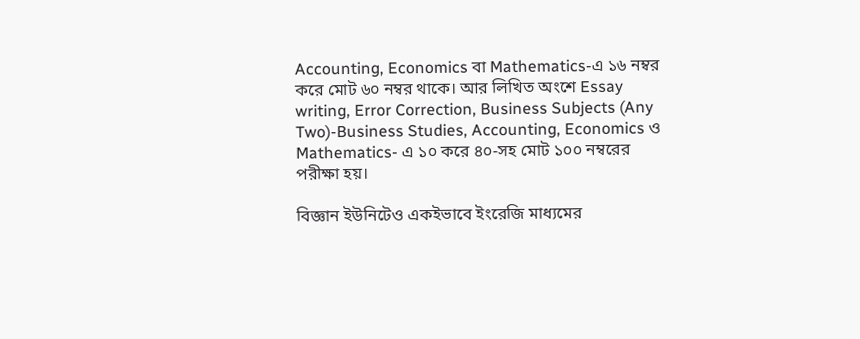Accounting, Economics বা Mathematics-এ ১৬ নম্বর করে মোট ৬০ নম্বর থাকে। আর লিখিত অংশে Essay writing, Error Correction, Business Subjects (Any Two)-Business Studies, Accounting, Economics ও Mathematics- এ ১০ করে ৪০-সহ মোট ১০০ নম্বরের পরীক্ষা হয়।

বিজ্ঞান ইউনিটেও একইভাবে ইংরেজি মাধ্যমের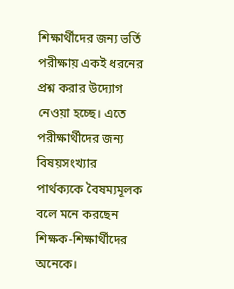শিক্ষার্থীদের জন্য ভর্তি পরীক্ষায় একই ধরনের প্রশ্ন করার উদ্যোগ নেওয়া হচ্ছে। এতে পরীক্ষার্থীদের জন্য বিষয়সংখ্যার পার্থক্যকে বৈষম্যমূলক বলে মনে করছেন শিক্ষক-শিক্ষার্থীদের অনেকে।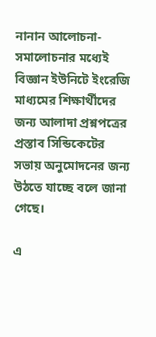নানান আলোচনা-সমালোচনার মধ্যেই বিজ্ঞান ইউনিটে ইংরেজি মাধ্যমের শিক্ষার্থীদের জন্য আলাদা প্রশ্নপত্রের প্রস্তাব সিন্ডিকেটের সভায় অনুমোদনের জন্য উঠতে যাচ্ছে বলে জানা গেছে।

এ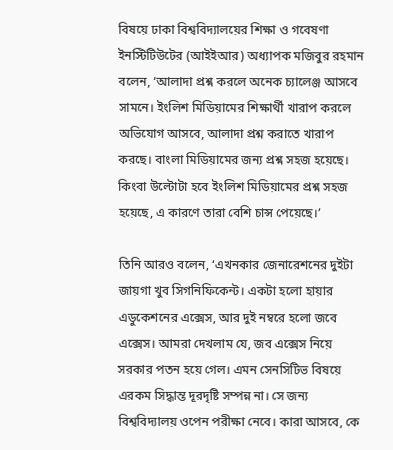বিষয়ে ঢাকা বিশ্ববিদ্যালয়ের শিক্ষা ও গবেষণা ইনস্টিটিউটের (আইইআর) অধ্যাপক মজিবুর রহমান বলেন, ‘আলাদা প্রশ্ন করলে অনেক চ্যালেঞ্জ আসবে সামনে। ইংলিশ মিডিয়ামের শিক্ষার্থী খারাপ করলে অভিযোগ আসবে, আলাদা প্রশ্ন করাতে খারাপ করছে। বাংলা মিডিয়ামের জন্য প্রশ্ন সহজ হয়েছে। কিংবা উল্টোটা হবে ইংলিশ মিডিয়ামের প্রশ্ন সহজ হয়েছে, এ কারণে তারা বেশি চান্স পেয়েছে।’

তিনি আরও বলেন, ‘এখনকার জেনারেশনের দুইটা জায়গা খুব সিগনিফিকেন্ট। একটা হলো হায়ার এডুকেশনের এক্সেস, আর দুই নম্বরে হলো জবে এক্সেস। আমরা দেখলাম যে, জব এক্সেস নিয়ে সরকার পতন হয়ে গেল। এমন সেনসিটিভ বিষয়ে এরকম সিদ্ধান্ত দূরদৃষ্টি সম্পন্ন না। সে জন্য বিশ্ববিদ্যালয় ওপেন পরীক্ষা নেবে। কারা আসবে, কে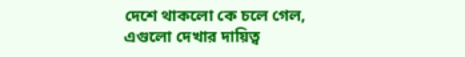দেশে থাকলো কে চলে গেল, এগুলো দেখার দায়িত্ব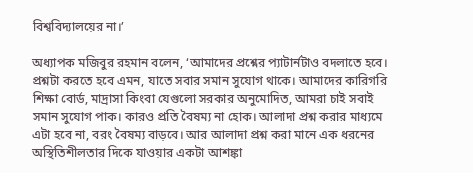বিশ্ববিদ্যালয়ের না।’

অধ্যাপক মজিবুর রহমান বলেন, ‘আমাদের প্রশ্নের প্যাটার্নটাও বদলাতে হবে। প্রশ্নটা করতে হবে এমন, যাতে সবার সমান সুযোগ থাকে। আমাদের কারিগরি শিক্ষা বোর্ড, মাদ্রাসা কিংবা যেগুলো সরকার অনুমোদিত, আমরা চাই সবাই সমান সুযোগ পাক। কারও প্রতি বৈষম্য না হোক। আলাদা প্রশ্ন করার মাধ্যমে এটা হবে না, বরং বৈষম্য বাড়বে। আর আলাদা প্রশ্ন করা মানে এক ধরনের অস্থিতিশীলতার দিকে যাওয়ার একটা আশঙ্কা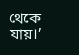থেকে যায়।’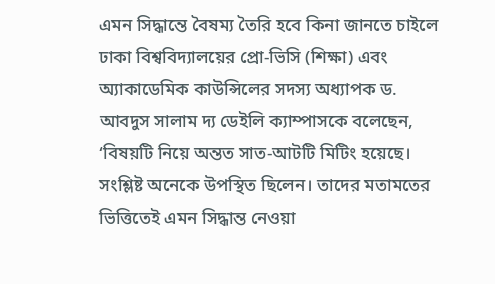এমন সিদ্ধান্তে বৈষম্য তৈরি হবে কিনা জানতে চাইলে ঢাকা বিশ্ববিদ্যালয়ের প্রো-ভিসি (শিক্ষা) এবং অ্যাকাডেমিক কাউন্সিলের সদস্য অধ্যাপক ড. আবদুস সালাম দ্য ডেইলি ক্যাম্পাসকে বলেছেন, ‘বিষয়টি নিয়ে অন্তত সাত-আটটি মিটিং হয়েছে। সংশ্লিষ্ট অনেকে উপস্থিত ছিলেন। তাদের মতামতের ভিত্তিতেই এমন সিদ্ধান্ত নেওয়া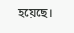হয়েছে।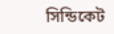সিন্ডিকেট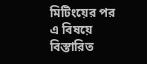মিটিংয়ের পর এ বিষয়ে বিস্তারিত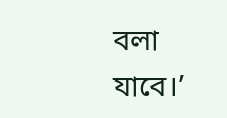বলা যাবে।’